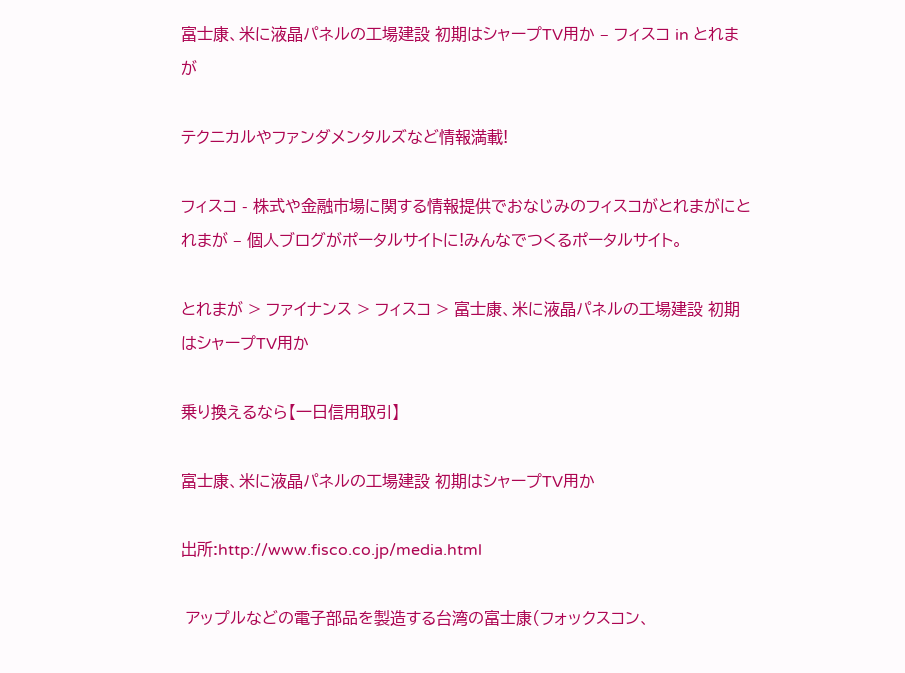富士康、米に液晶パネルの工場建設 初期はシャープTV用か – フィスコ in とれまが

テクニカルやファンダメンタルズなど情報満載!

フィスコ - 株式や金融市場に関する情報提供でおなじみのフィスコがとれまがにとれまが – 個人ブログがポータルサイトに!みんなでつくるポータルサイト。

とれまが > ファイナンス > フィスコ > 富士康、米に液晶パネルの工場建設 初期はシャープTV用か

乗り換えるなら【一日信用取引】

富士康、米に液晶パネルの工場建設 初期はシャープTV用か

出所:http://www.fisco.co.jp/media.html

 アップルなどの電子部品を製造する台湾の富士康(フォックスコン、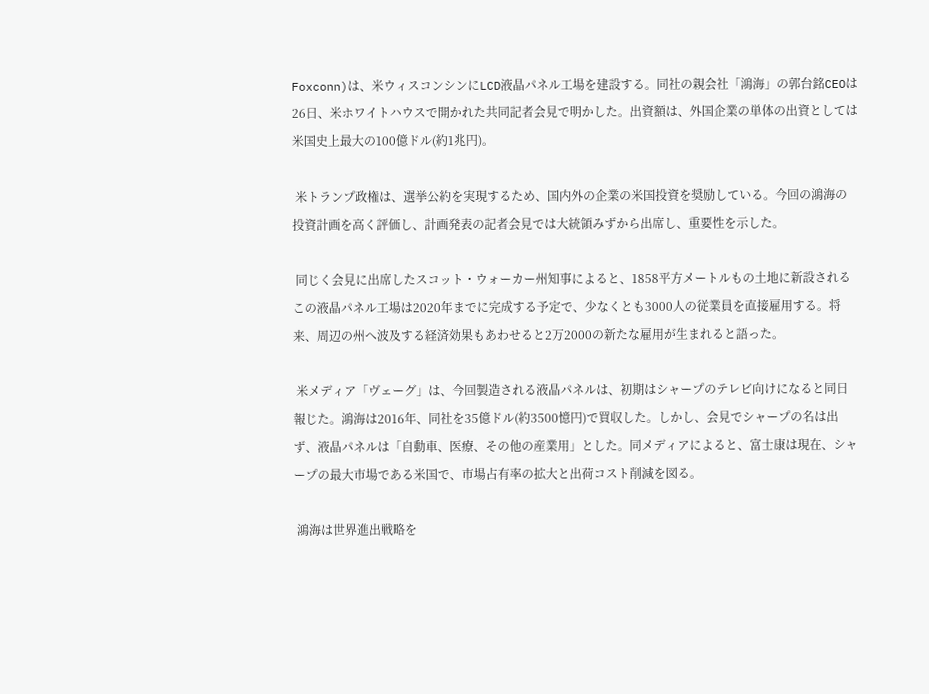Foxconn)は、米ウィスコンシンにLCD液晶パネル工場を建設する。同社の親会社「鴻海」の郭台銘CEOは26日、米ホワイトハウスで開かれた共同記者会見で明かした。出資額は、外国企業の単体の出資としては米国史上最大の100億ドル(約1兆円)。

 米トランプ政権は、選挙公約を実現するため、国内外の企業の米国投資を奨励している。今回の鴻海の投資計画を高く評価し、計画発表の記者会見では大統領みずから出席し、重要性を示した。

 同じく会見に出席したスコット・ウォーカー州知事によると、1858平方メートルもの土地に新設されるこの液晶パネル工場は2020年までに完成する予定で、少なくとも3000人の従業員を直接雇用する。将来、周辺の州へ波及する経済効果もあわせると2万2000の新たな雇用が生まれると語った。

 米メディア「ヴェーグ」は、今回製造される液晶パネルは、初期はシャープのテレビ向けになると同日報じた。鴻海は2016年、同社を35億ドル(約3500憶円)で買収した。しかし、会見でシャープの名は出ず、液晶パネルは「自動車、医療、その他の産業用」とした。同メディアによると、富士康は現在、シャープの最大市場である米国で、市場占有率の拡大と出荷コスト削減を図る。

 鴻海は世界進出戦略を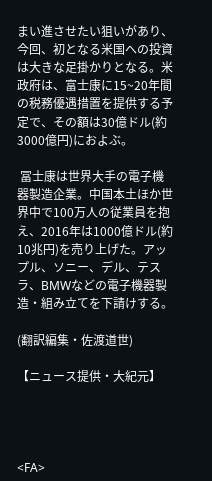まい進させたい狙いがあり、今回、初となる米国への投資は大きな足掛かりとなる。米政府は、富士康に15~20年間の税務優遇措置を提供する予定で、その額は30億ドル(約3000億円)におよぶ。

 冨士康は世界大手の電子機器製造企業。中国本土ほか世界中で100万人の従業員を抱え、2016年は1000億ドル(約10兆円)を売り上げた。アップル、ソニー、デル、テスラ、BMWなどの電子機器製造・組み立てを下請けする。

(翻訳編集・佐渡道世)

【ニュース提供・大紀元】




<FA>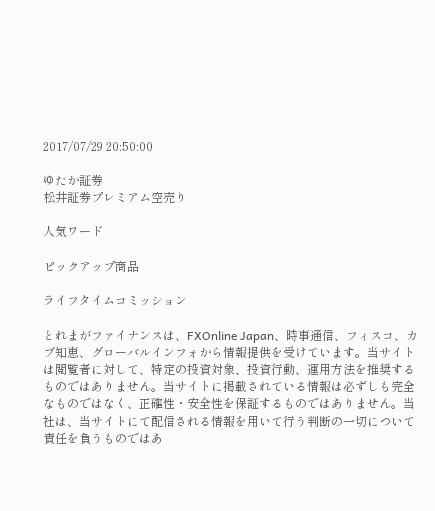2017/07/29 20:50:00

ゆたか証券
松井証券プレミアム空売り

人気ワード

ピックアップ商品

ライフタイムコミッション

とれまがファイナンスは、FXOnline Japan、時事通信、フィスコ、カブ知恵、グローバルインフォから情報提供を受けています。当サイトは閲覧者に対して、特定の投資対象、投資行動、運用方法を推奨するものではありません。当サイトに掲載されている情報は必ずしも完全なものではなく、正確性・安全性を保証するものではありません。当社は、当サイトにて配信される情報を用いて行う判断の一切について責任を負うものではあ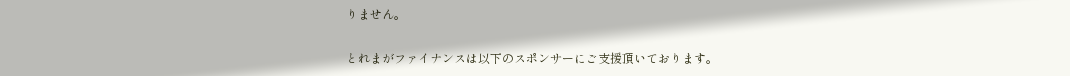りません。

とれまがファイナンスは以下のスポンサーにご支援頂いております。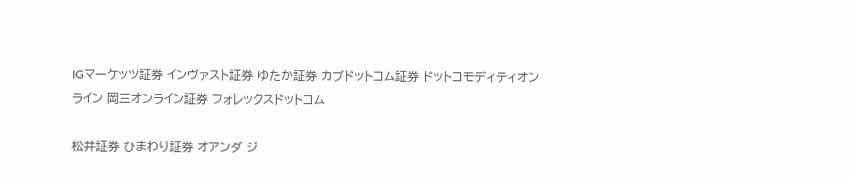IGマーケッツ証券 インヴァスト証券 ゆたか証券 カブドットコム証券 ドットコモディティオンライン 岡三オンライン証券 フォレックスドットコム

松井証券 ひまわり証券 オアンダ ジ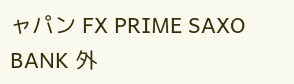ャパン FX PRIME SAXO BANK 外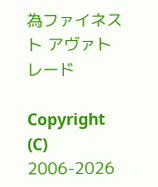為ファイネスト アヴァトレード

Copyright (C) 2006-2026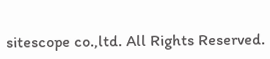sitescope co.,ltd. All Rights Reserved.